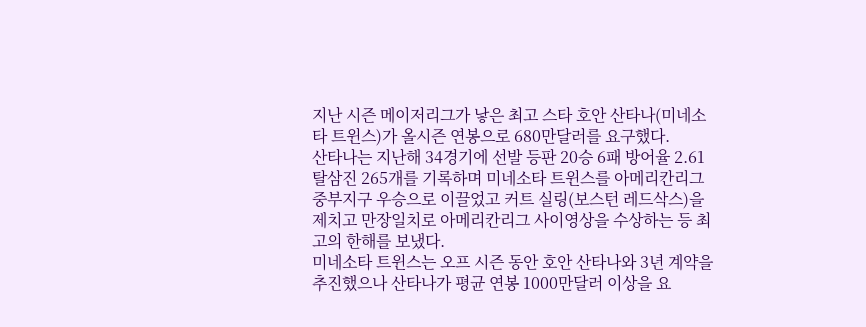지난 시즌 메이저리그가 낳은 최고 스타 호안 산타나(미네소타 트윈스)가 올시즌 연봉으로 680만달러를 요구했다.
산타나는 지난해 34경기에 선발 등판 20승 6패 방어율 2.61 탈삼진 265개를 기록하며 미네소타 트윈스를 아메리칸리그 중부지구 우승으로 이끌었고 커트 실링(보스턴 레드삭스)을 제치고 만장일치로 아메리칸리그 사이영상을 수상하는 등 최고의 한해를 보냈다.
미네소타 트윈스는 오프 시즌 동안 호안 산타나와 3년 계약을 추진했으나 산타나가 평균 연봉 1000만달러 이상을 요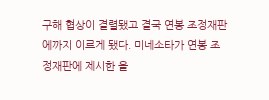구해 협상이 결렬됐고 결국 연봉 조정재판에까지 이르게 됐다. 미네소타가 연봉 조정재판에 제시한 올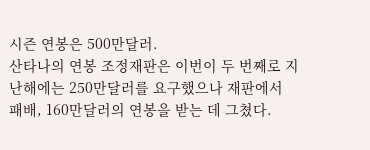시즌 연봉은 500만달러.
산타나의 연봉 조정재판은 이번이 두 번째로 지난해에는 250만달러를 요구했으나 재판에서 패배, 160만달러의 연봉을 받는 데 그쳤다.